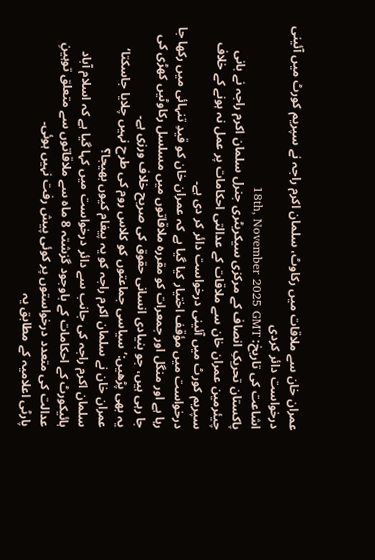عمران خان سے ملاقات میں رکاوٹ، سلمان اکرم راجہ نے سپریم کورٹ میں آئینی درخواست دائر کردی
اشاعت کی تاریخ: 18th, November 2025 GMT
پاکستان تحریکِ انصاف کے مرکزی سیکریٹری جنرل سلمان اکرم راجہ نے بانی چیئرمین عمران خان سے ملاقات کے عدالتی احکامات پر عمل نہ ہونے کے خلاف سپریم کورٹ میں آئینی درخواست دائر کر دی ہے۔
درخواست میں مؤقف اختیار کیا گیا ہے کہ عمران خان کو قیدِ تنہائی میں رکھا جا رہا ہے اور منگل اور جمعرات کو مقررہ ملاقاتوں میں مسلسل رکاوٹیں کھڑی کی جا رہی ہیں، جو بنیادی انسانی حقوق کی صریح خلاف ورزی ہے۔
یہ بھی پڑھیں:’سیاسی جماعتوں کو کلاس روم کی طرح نہیں چلایا جاسکتا‘ عمران خان نے سلمان اکرم راجہ کو یہ پیغام کیوں بھیجا؟
سلمان اکرم راجہ کی جانب سے دائر درخواست میں کہا گیا ہے کہ اسلام آباد ہائیکورٹ کے احکامات کے باوجود گزشتہ 8 ماہ سے ملاقاتوں سے متعلق توہینِ عدالت کی متعدد درخواستوں پر کوئی پیش رفت نہیں ہوئی۔
پارٹی اعلامیہ کے مطابق یہ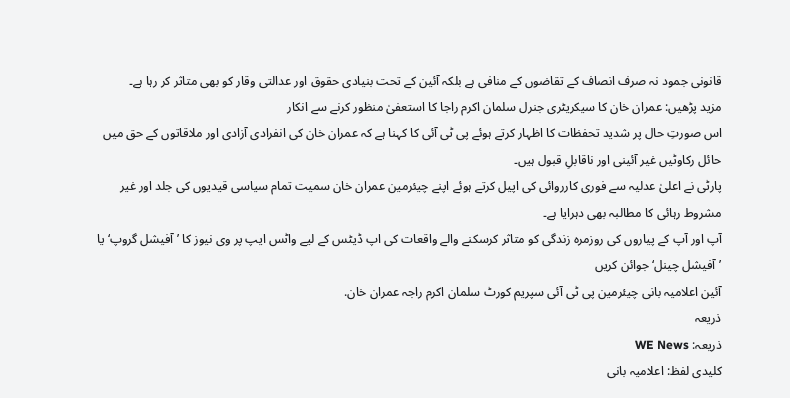قانونی جمود نہ صرف انصاف کے تقاضوں کے منافی ہے بلکہ آئین کے تحت بنیادی حقوق اور عدالتی وقار کو بھی متاثر کر رہا ہے۔
مزید پڑھیں: عمران خان کا سیکریٹری جنرل سلمان اکرم راجا کا استعفیٰ منظور کرنے سے انکار
اس صورتِ حال پر شدید تحفظات کا اظہار کرتے ہوئے پی ٹی آئی کا کہنا ہے کہ عمران خان کی انفرادی آزادی اور ملاقاتوں کے حق میں حائل رکاوٹیں غیر آئینی اور ناقابلِ قبول ہیں۔
پارٹی نے اعلیٰ عدلیہ سے فوری کارروائی کی اپیل کرتے ہوئے اپنے چیئرمین عمران خان سمیت تمام سیاسی قیدیوں کی جلد اور غیر مشروط رہائی کا مطالبہ بھی دہرایا ہے۔
آپ اور آپ کے پیاروں کی روزمرہ زندگی کو متاثر کرسکنے والے واقعات کی اپ ڈیٹس کے لیے واٹس ایپ پر وی نیوز کا ’آفیشل گروپ‘ یا ’آفیشل چینل‘ جوائن کریں
آئین اعلامیہ بانی چیئرمین پی ٹی آئی سپریم کورٹ سلمان اکرم راجہ عمران خان.
ذریعہ
ذریعہ: WE News
کلیدی لفظ: اعلامیہ بانی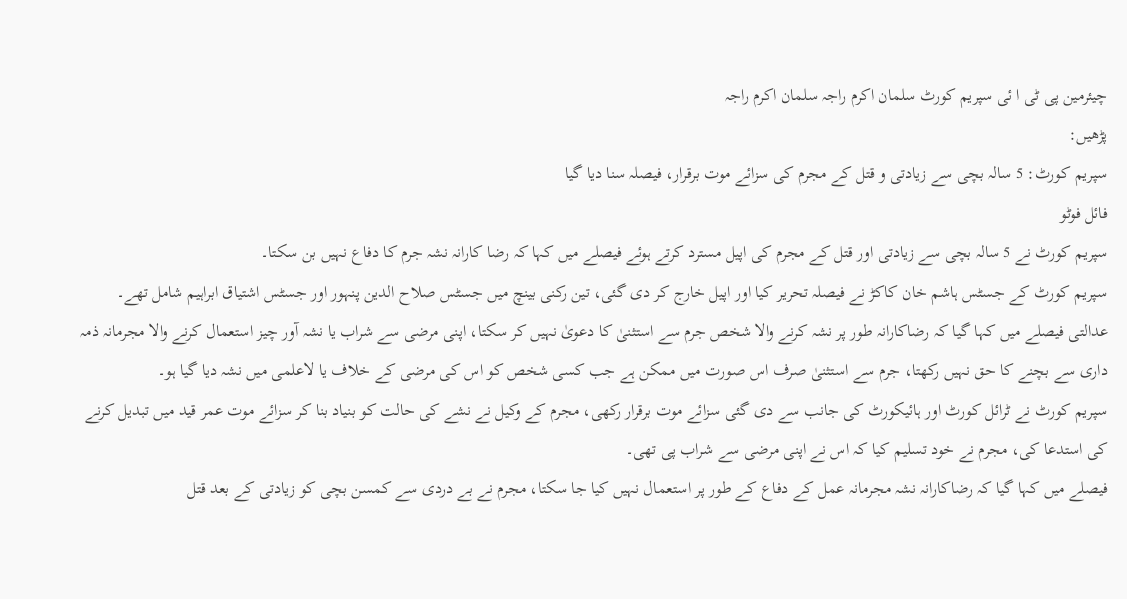چیئرمین پی ٹی ا ئی سپریم کورٹ سلمان اکرم راجہ سلمان اکرم راجہ
پڑھیں:
سپریم کورٹ: 5 سالہ بچی سے زیادتی و قتل کے مجرم کی سزائے موت برقرار، فیصلہ سنا دیا گیا
فائل فوٹو
سپریم کورٹ نے 5 سالہ بچی سے زیادتی اور قتل کے مجرم کی اپیل مسترد کرتے ہوئے فیصلے میں کہا کہ رضا کارانہ نشہ جرم کا دفاع نہیں بن سکتا۔
سپریم کورٹ کے جسٹس ہاشم خان کاکڑ نے فیصلہ تحریر کیا اور اپیل خارج کر دی گئی، تین رکنی بینچ میں جسٹس صلاح الدین پنہور اور جسٹس اشتیاق ابراہیم شامل تھے۔
عدالتی فیصلے میں کہا گیا کہ رضاکارانہ طور پر نشہ کرنے والا شخص جرم سے استثنیٰ کا دعویٰ نہیں کر سکتا، اپنی مرضی سے شراب یا نشہ آور چیز استعمال کرنے والا مجرمانہ ذمہ داری سے بچنے کا حق نہیں رکھتا، جرم سے استثنیٰ صرف اس صورت میں ممکن ہے جب کسی شخص کو اس کی مرضی کے خلاف یا لاعلمی میں نشہ دیا گیا ہو۔
سپریم کورٹ نے ٹرائل کورٹ اور ہائیکورٹ کی جانب سے دی گئی سزائے موت برقرار رکھی، مجرم کے وکیل نے نشے کی حالت کو بنیاد بنا کر سزائے موت عمر قید میں تبدیل کرنے کی استدعا کی، مجرم نے خود تسلیم کیا کہ اس نے اپنی مرضی سے شراب پی تھی۔
فیصلے میں کہا گیا کہ رضاکارانہ نشہ مجرمانہ عمل کے دفاع کے طور پر استعمال نہیں کیا جا سکتا، مجرم نے بے دردی سے کمسن بچی کو زیادتی کے بعد قتل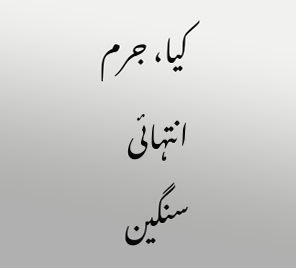کیا، جرم انتہائی سنگین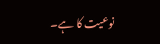نوعیت کا ہے۔